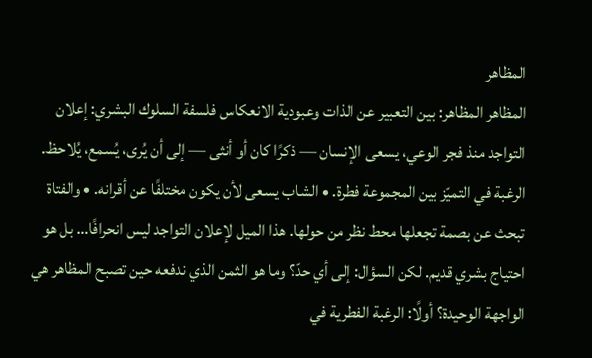المظاهر
المظاهر المظاهر: بين التعبير عن الذات وعبودية الانعكاس فلسفة السلوك البشري: إعلان التواجد منذ فجر الوعي، يسعى الإنسان — ذكرًا كان أو أنثى — إلى أن يُرى، يُسمع، يُلاحظ. الرغبة في التميّز بين المجموعة فطرة. • الشاب يسعى لأن يكون مختلفًا عن أقرانه. • والفتاة تبحث عن بصمة تجعلها محط نظر من حولها. هذا الميل لإعلان التواجد ليس انحرافًا… بل هو احتياج بشري قديم. لكن السؤال: إلى أي حدّ؟ وما هو الثمن الذي ندفعه حين تصبح المظاهر هي الواجهة الوحيدة؟ أولًا: الرغبة الفطرية في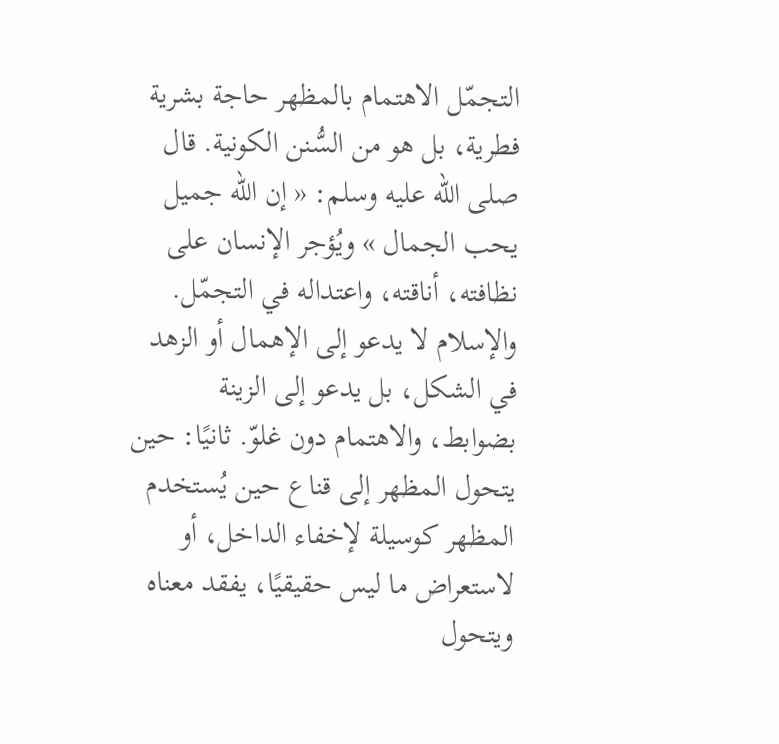التجمّل الاهتمام بالمظهر حاجة بشرية فطرية، بل هو من السُّنن الكونية. قال صلى الله عليه وسلم: « إن الله جميل يحب الجمال » ويُؤجر الإنسان على نظافته، أناقته، واعتداله في التجمّل. والإسلام لا يدعو إلى الإهمال أو الزهد في الشكل، بل يدعو إلى الزينة بضوابط، والاهتمام دون غلوّ. ثانيًا: حين يتحول المظهر إلى قناع حين يُستخدم المظهر كوسيلة لإخفاء الداخل، أو لاستعراض ما ليس حقيقيًا، يفقد معناه ويتحول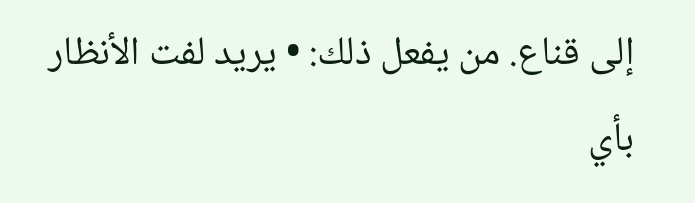إلى قناع. من يفعل ذلك: • يريد لفت الأنظار بأي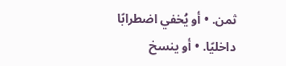ثمن. • أو يُخفي اضطرابًا داخليًا. • أو ينسخ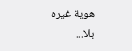هوية غيره بلا...